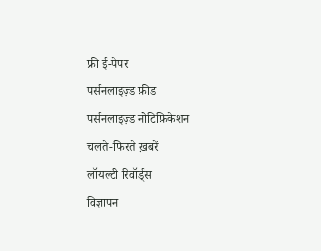फ्री ई-पेपर
पर्सनलाइज़्ड फ़ीड
पर्सनलाइज़्ड नोटिफ़िकेशन
चलते-फिरते ख़बरें
लॉयल्टी रिवॉर्ड्स
विज्ञापन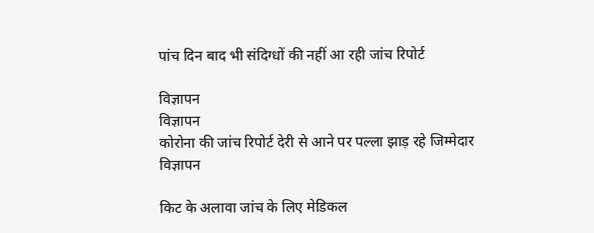पांच दिन बाद भी संदिग्धों की नहीं आ रही जांच रिपोर्ट

विज्ञापन
विज्ञापन
कोरोना की जांच रिपोर्ट देरी से आने पर पल्ला झाड़ रहे जिम्मेदार
विज्ञापन

किट के अलावा जांच के लिए मेडिकल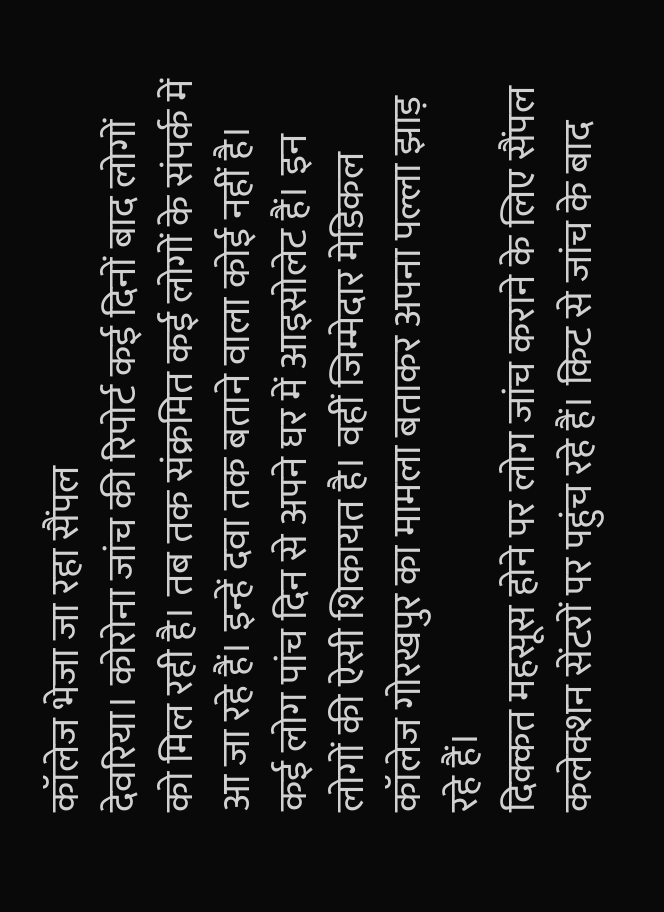कॉलेज भेजा जा रहा सैंपल
देवरिया। कोरोना जांच की रिपोर्ट कई दिनों बाद लोगों को मिल रही है। तब तक संक्रमित कई लोगों के संपर्क में आ जा रहे हैं। इन्हें दवा तक बताने वाला कोई नहीं है। कई लोग पांच दिन से अपने घर में आइसोलेट हैं। इन लोगों की ऐसी शिकायत है। वहीं जिम्मेदार मेडिकल कॉलेज गोरखपुर का मामला बताकर अपना पल्ला झाड़ रहे हैं।
दिक्कत महसूस होने पर लोग जांच कराने के लिए सैंपल कलेक्शन सेंटरों पर पहुंच रहे हैं। किट से जांच के बाद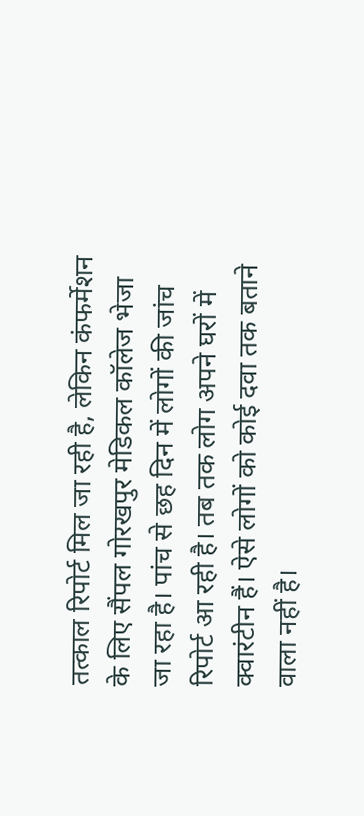तत्काल रिपोर्ट मिल जा रही है, लेकिन कंफर्मेशन के लिए सैंपल गोरखपुर मेडिकल कॉलेज भेजा जा रहा है। पांच से छह दिन में लोगों की जांच रिपोर्ट आ रही है। तब तक लोग अपने घरों में क्वारंटीन हैं। ऐसे लोगों को कोई दवा तक बताने वाला नहीं है।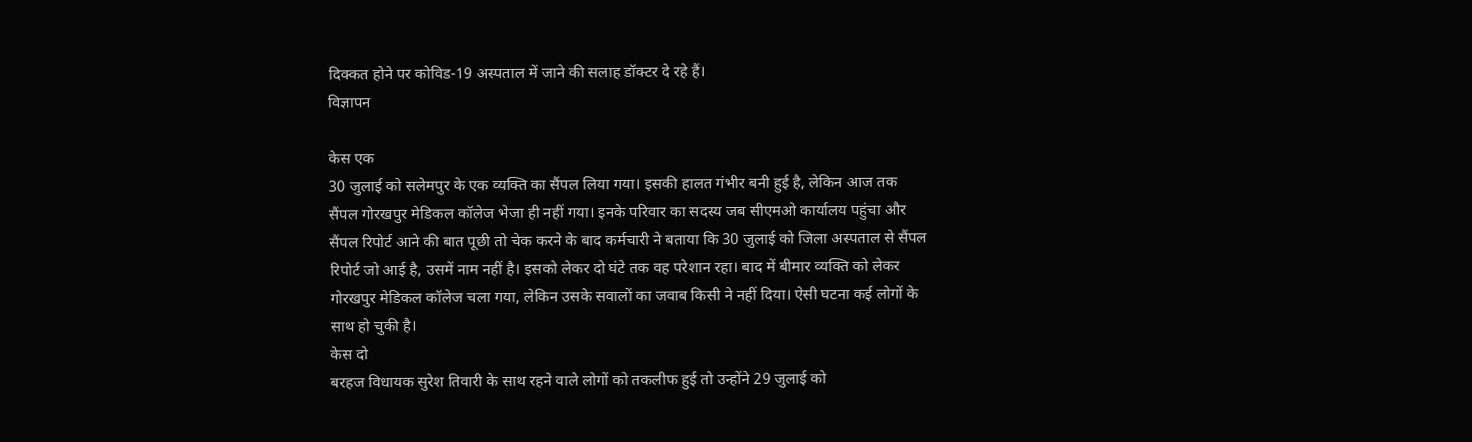दिक्कत होने पर कोविड-19 अस्पताल में जाने की सलाह डॉक्टर दे रहे हैं।
विज्ञापन

केस एक
30 जुलाई को सलेमपुर के एक व्यक्ति का सैंपल लिया गया। इसकी हालत गंभीर बनी हुई है, लेकिन आज तक सैंपल गोरखपुर मेडिकल कॉलेज भेजा ही नहीं गया। इनके परिवार का सदस्य जब सीएमओ कार्यालय पहुंचा और सैंपल रिपोर्ट आने की बात पूछी तो चेक करने के बाद कर्मचारी ने बताया कि 30 जुलाई को जिला अस्पताल से सैंपल रिपोर्ट जो आई है, उसमें नाम नहीं है। इसको लेकर दो घंटे तक वह परेशान रहा। बाद में बीमार व्यक्ति को लेकर गोरखपुर मेडिकल कॉलेज चला गया, लेकिन उसके सवालों का जवाब किसी ने नहीं दिया। ऐसी घटना कई लोगों के साथ हो चुकी है।
केस दो
बरहज विधायक सुरेश तिवारी के साथ रहने वाले लोगों को तकलीफ हुई तो उन्होंने 29 जुलाई को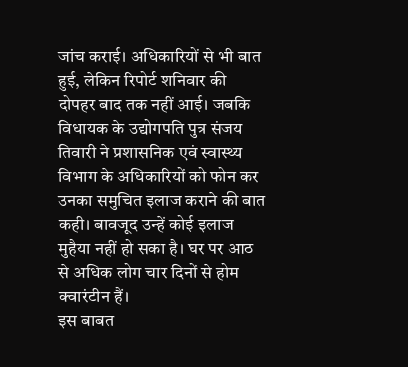जांच कराई। अधिकारियों से भी बात हुई, लेकिन रिपोर्ट शनिवार की दोपहर बाद तक नहीं आई। जबकि विधायक के उद्योगपति पुत्र संजय तिवारी ने प्रशासनिक एवं स्वास्थ्य विभाग के अधिकारियों को फोन कर उनका समुचित इलाज कराने की बात कही। बावजूद उन्हें कोई इलाज मुहैया नहीं हो सका है। घर पर आठ से अधिक लोग चार दिनों से होम क्वारंटीन हैं।
इस बाबत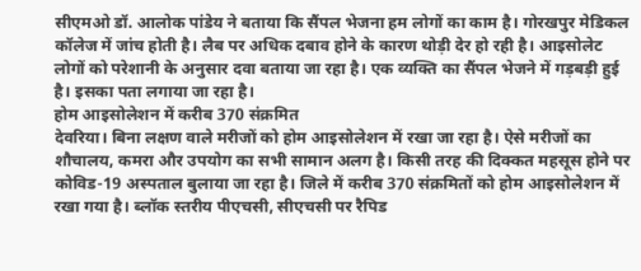सीएमओ डॉ. आलोक पांडेय ने बताया कि सैंपल भेजना हम लोगों का काम है। गोरखपुर मेडिकल कॉलेज में जांच होती है। लैब पर अधिक दबाव होने के कारण थोड़ी देर हो रही है। आइसोलेट लोगों को परेशानी के अनुसार दवा बताया जा रहा है। एक व्यक्ति का सैंपल भेजने में गड़बड़ी हुई है। इसका पता लगाया जा रहा है।
होम आइसोलेशन में करीब 370 संक्रमित
देवरिया। बिना लक्षण वाले मरीजों को होम आइसोलेशन में रखा जा रहा है। ऐसे मरीजों का शौचालय, कमरा और उपयोग का सभी सामान अलग है। किसी तरह की दिक्कत महसूस होने पर कोविड-19 अस्पताल बुलाया जा रहा है। जिले में करीब 370 संक्रमितों को होम आइसोलेशन में रखा गया है। ब्लॉक स्तरीय पीएचसी, सीएचसी पर रैपिड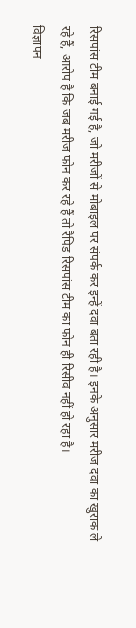रिसपांस टीम बनाई गई है, जो मरीजों से मोबाइल पर संपर्क कर इन्हें दवा बता रही है। इनके अनुसार मरीज दवा का खुराक ले रहे हैं, आरोप है कि जब मरीज फोन कर रहे हैं तो रैपिड रिसपांस टीम का फोन ही रिसीव नहीं हो रहा है।
विज्ञापन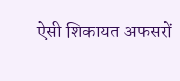ऐसी शिकायत अफसरों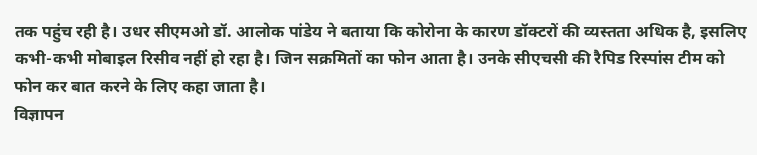तक पहुंच रही है। उधर सीएमओ डॉ. आलोक पांडेय ने बताया कि कोरोना के कारण डॉक्टरों की व्यस्तता अधिक है, इसलिए कभी-कभी मोबाइल रिसीव नहीं हो रहा है। जिन सक्रमितों का फोन आता है। उनके सीएचसी की रैपिड रिस्पांस टीम को फोन कर बात करने के लिए कहा जाता है।
विज्ञापन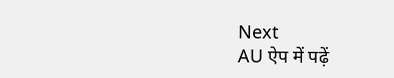Next
AU ऐप में पढ़ें